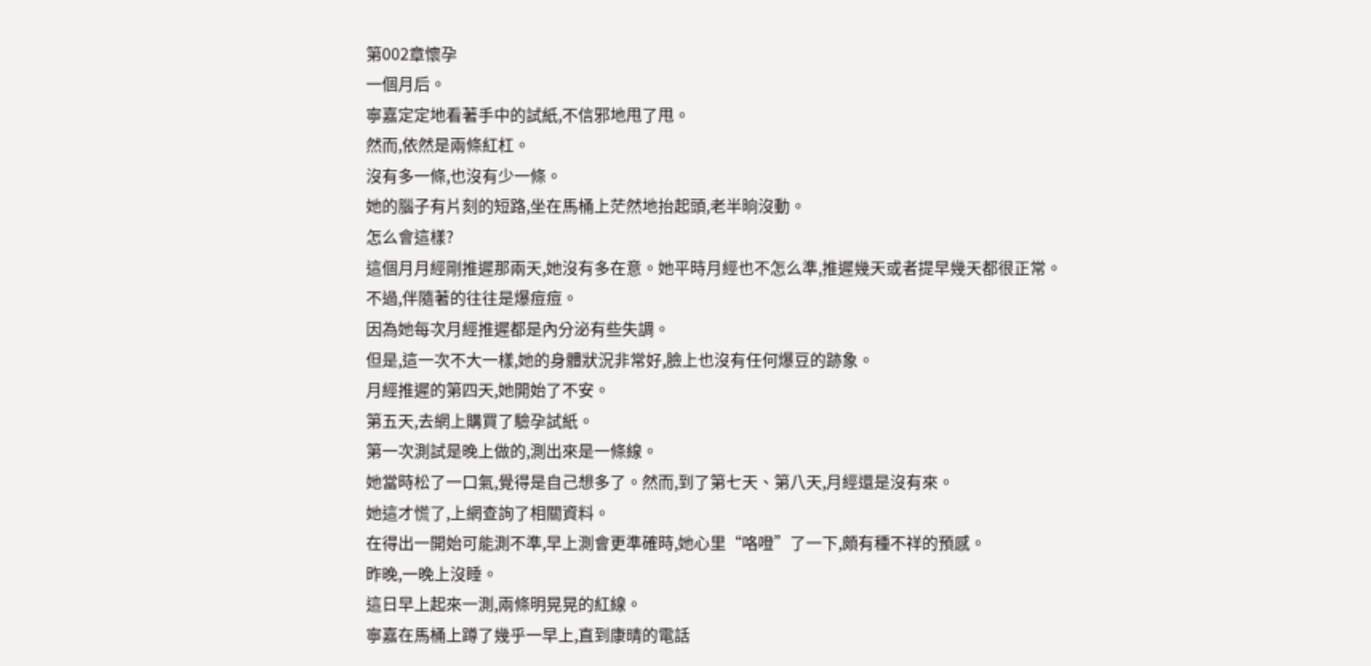第002章懷孕
一個月后。
寧嘉定定地看著手中的試紙,不信邪地甩了甩。
然而,依然是兩條紅杠。
沒有多一條,也沒有少一條。
她的腦子有片刻的短路,坐在馬桶上茫然地抬起頭,老半晌沒動。
怎么會這樣?
這個月月經剛推遲那兩天,她沒有多在意。她平時月經也不怎么準,推遲幾天或者提早幾天都很正常。
不過,伴隨著的往往是爆痘痘。
因為她每次月經推遲都是內分泌有些失調。
但是,這一次不大一樣,她的身體狀況非常好,臉上也沒有任何爆豆的跡象。
月經推遲的第四天,她開始了不安。
第五天,去網上購買了驗孕試紙。
第一次測試是晚上做的,測出來是一條線。
她當時松了一口氣,覺得是自己想多了。然而,到了第七天、第八天,月經還是沒有來。
她這才慌了,上網查詢了相關資料。
在得出一開始可能測不準,早上測會更準確時,她心里“咯噔”了一下,頗有種不祥的預感。
昨晚,一晚上沒睡。
這日早上起來一測,兩條明晃晃的紅線。
寧嘉在馬桶上蹲了幾乎一早上,直到康晴的電話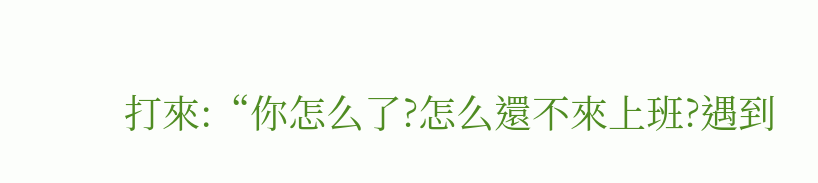打來:“你怎么了?怎么還不來上班?遇到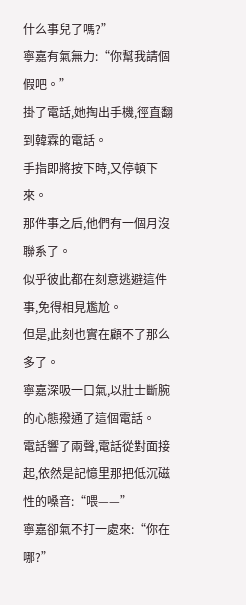什么事兒了嗎?”
寧嘉有氣無力:“你幫我請個假吧。”
掛了電話,她掏出手機,徑直翻到韓霖的電話。
手指即將按下時,又停頓下來。
那件事之后,他們有一個月沒聯系了。
似乎彼此都在刻意逃避這件事,免得相見尷尬。
但是,此刻也實在顧不了那么多了。
寧嘉深吸一口氣,以壯士斷腕的心態撥通了這個電話。
電話響了兩聲,電話從對面接起,依然是記憶里那把低沉磁性的嗓音:“喂——”
寧嘉卻氣不打一處來:“你在哪?”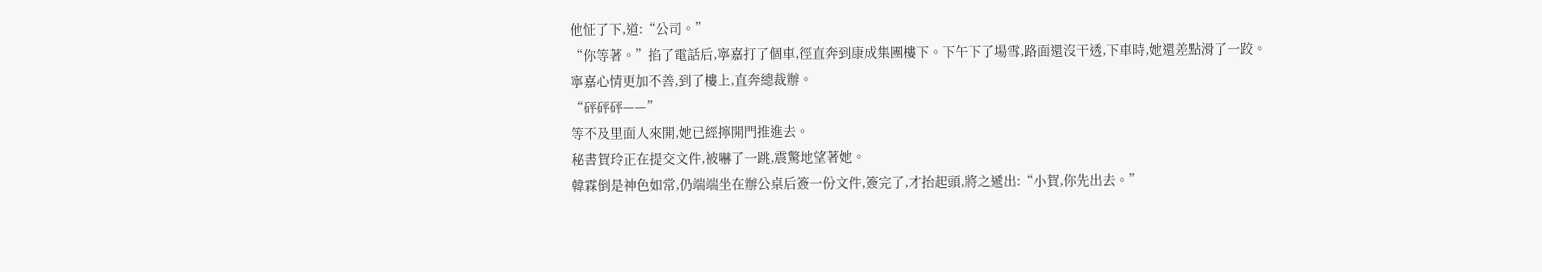他怔了下,道:“公司。”
“你等著。”掐了電話后,寧嘉打了個車,徑直奔到康成集團樓下。下午下了場雪,路面還沒干透,下車時,她還差點滑了一跤。
寧嘉心情更加不善,到了樓上,直奔總裁辦。
“砰砰砰——”
等不及里面人來開,她已經擰開門推進去。
秘書賀玲正在提交文件,被嚇了一跳,震驚地望著她。
韓霖倒是神色如常,仍端端坐在辦公桌后簽一份文件,簽完了,才抬起頭,將之遞出:“小賀,你先出去。”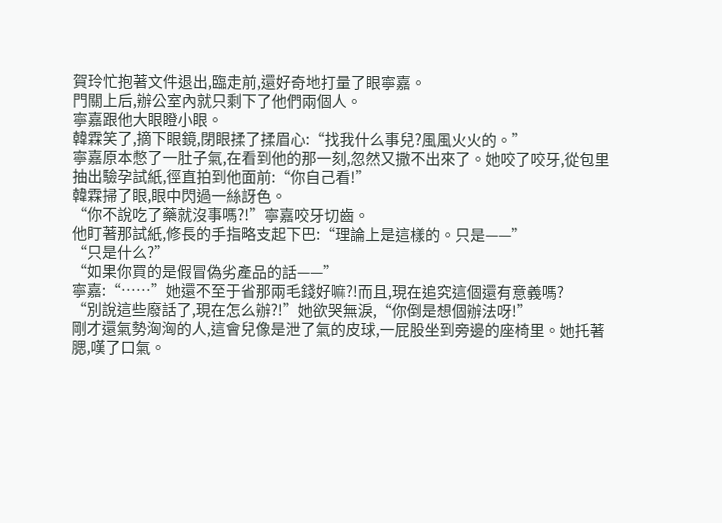賀玲忙抱著文件退出,臨走前,還好奇地打量了眼寧嘉。
門關上后,辦公室內就只剩下了他們兩個人。
寧嘉跟他大眼瞪小眼。
韓霖笑了,摘下眼鏡,閉眼揉了揉眉心:“找我什么事兒?風風火火的。”
寧嘉原本憋了一肚子氣,在看到他的那一刻,忽然又撒不出來了。她咬了咬牙,從包里抽出驗孕試紙,徑直拍到他面前:“你自己看!”
韓霖掃了眼,眼中閃過一絲訝色。
“你不說吃了藥就沒事嗎?!”寧嘉咬牙切齒。
他盯著那試紙,修長的手指略支起下巴:“理論上是這樣的。只是——”
“只是什么?”
“如果你買的是假冒偽劣產品的話——”
寧嘉:“……”她還不至于省那兩毛錢好嘛?!而且,現在追究這個還有意義嗎?
“別說這些廢話了,現在怎么辦?!”她欲哭無淚,“你倒是想個辦法呀!”
剛才還氣勢洶洶的人,這會兒像是泄了氣的皮球,一屁股坐到旁邊的座椅里。她托著腮,嘆了口氣。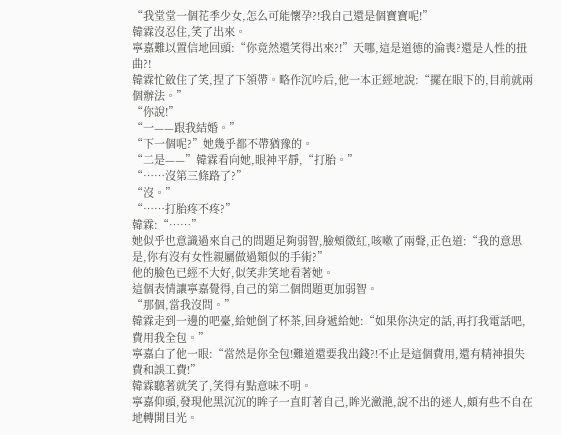“我堂堂一個花季少女,怎么可能懷孕?!我自己還是個寶寶呢!”
韓霖沒忍住,笑了出來。
寧嘉難以置信地回頭:“你竟然還笑得出來?!”天哪,這是道德的淪喪?還是人性的扭曲?!
韓霖忙斂住了笑,捏了下領帶。略作沉吟后,他一本正經地說:“擺在眼下的,目前就兩個辦法。”
“你說!”
“一——跟我結婚。”
“下一個呢?”她幾乎都不帶猶豫的。
“二是——”韓霖看向她,眼神平靜,“打胎。”
“……沒第三條路了?”
“沒。”
“……打胎疼不疼?”
韓霖:“……”
她似乎也意識過來自己的問題足夠弱智,臉頰微紅,咳嗽了兩聲,正色道:“我的意思是,你有沒有女性親屬做過類似的手術?”
他的臉色已經不大好,似笑非笑地看著她。
這個表情讓寧嘉覺得,自己的第二個問題更加弱智。
“那個,當我沒問。”
韓霖走到一邊的吧臺,給她倒了杯茶,回身遞給她:“如果你決定的話,再打我電話吧,費用我全包。”
寧嘉白了他一眼:“當然是你全包!難道還要我出錢?!不止是這個費用,還有精神損失費和誤工費!”
韓霖聽著就笑了,笑得有點意味不明。
寧嘉仰頭,發現他黑沉沉的眸子一直盯著自己,眸光瀲滟,說不出的迷人,頗有些不自在地轉開目光。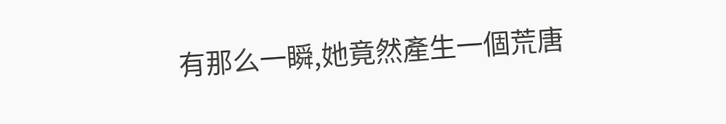有那么一瞬,她竟然產生一個荒唐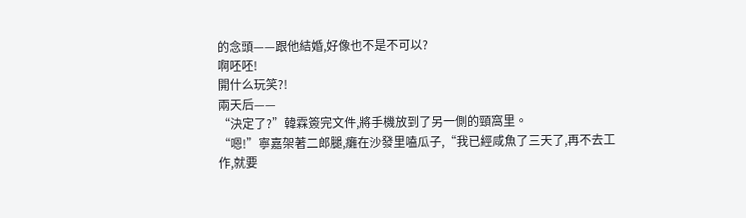的念頭——跟他結婚,好像也不是不可以?
啊呸呸!
開什么玩笑?!
兩天后——
“決定了?”韓霖簽完文件,將手機放到了另一側的頸窩里。
“嗯!”寧嘉架著二郎腿,癱在沙發里嗑瓜子,“我已經咸魚了三天了,再不去工作,就要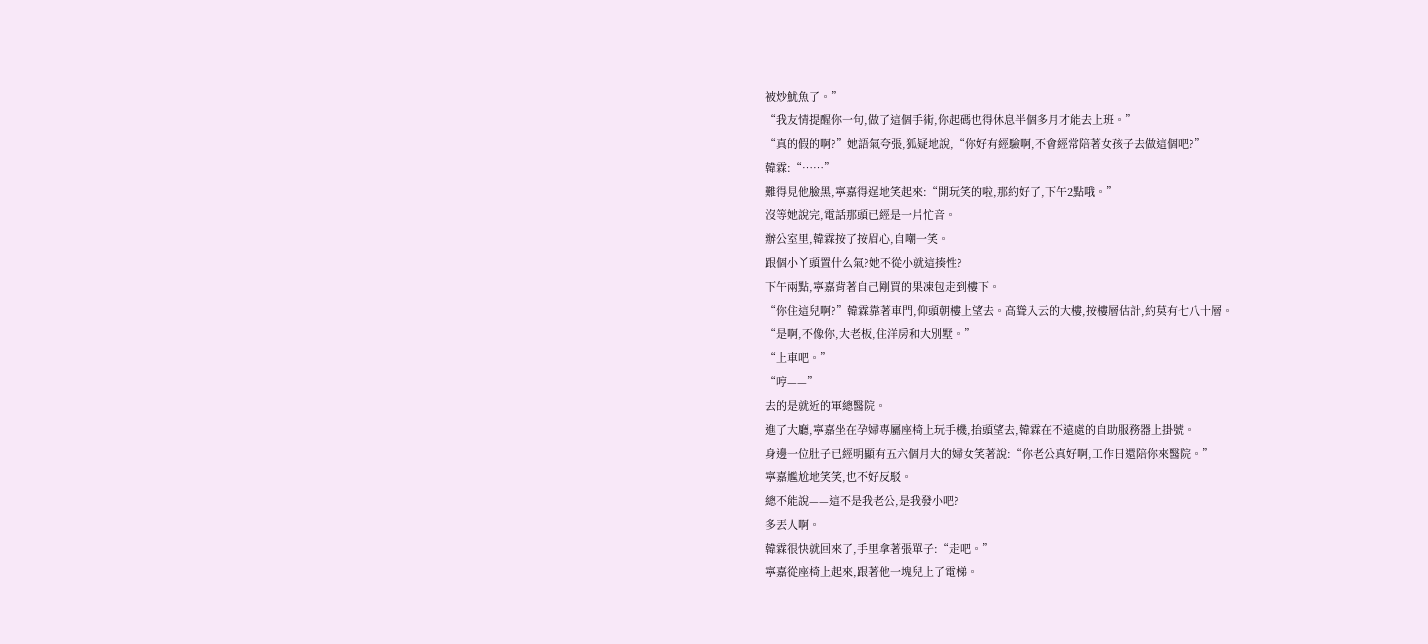被炒魷魚了。”
“我友情提醒你一句,做了這個手術,你起碼也得休息半個多月才能去上班。”
“真的假的啊?”她語氣夸張,狐疑地說,“你好有經驗啊,不會經常陪著女孩子去做這個吧?”
韓霖:“……”
難得見他臉黑,寧嘉得逞地笑起來:“開玩笑的啦,那約好了,下午2點哦。”
沒等她說完,電話那頭已經是一片忙音。
辦公室里,韓霖按了按眉心,自嘲一笑。
跟個小丫頭置什么氣?她不從小就這揍性?
下午兩點,寧嘉背著自己剛買的果凍包走到樓下。
“你住這兒啊?”韓霖靠著車門,仰頭朝樓上望去。高聳入云的大樓,按樓層估計,約莫有七八十層。
“是啊,不像你,大老板,住洋房和大別墅。”
“上車吧。”
“哼——”
去的是就近的軍總醫院。
進了大廳,寧嘉坐在孕婦專屬座椅上玩手機,抬頭望去,韓霖在不遠處的自助服務器上掛號。
身邊一位肚子已經明顯有五六個月大的婦女笑著說:“你老公真好啊,工作日還陪你來醫院。”
寧嘉尷尬地笑笑,也不好反駁。
總不能說——這不是我老公,是我發小吧?
多丟人啊。
韓霖很快就回來了,手里拿著張單子:“走吧。”
寧嘉從座椅上起來,跟著他一塊兒上了電梯。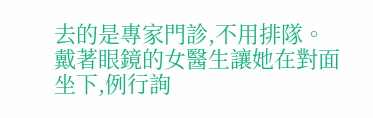去的是專家門診,不用排隊。
戴著眼鏡的女醫生讓她在對面坐下,例行詢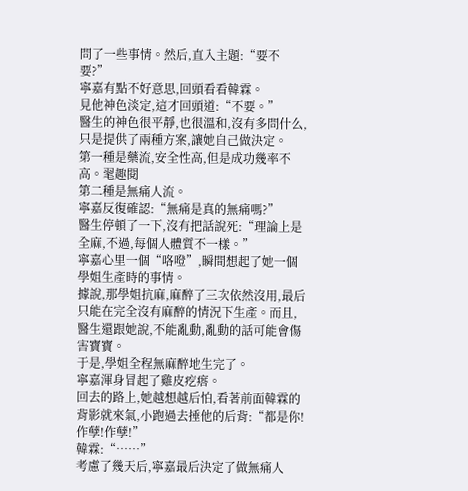問了一些事情。然后,直入主題:“要不要?”
寧嘉有點不好意思,回頭看看韓霖。
見他神色淡定,這才回頭道:“不要。”
醫生的神色很平靜,也很溫和,沒有多問什么,只是提供了兩種方案,讓她自己做決定。
第一種是藥流,安全性高,但是成功幾率不高。毣趣閱
第二種是無痛人流。
寧嘉反復確認:“無痛是真的無痛嗎?”
醫生停頓了一下,沒有把話說死:“理論上是全麻,不過,每個人體質不一樣。”
寧嘉心里一個“咯噔”,瞬間想起了她一個學姐生產時的事情。
據說,那學姐抗麻,麻醉了三次依然沒用,最后只能在完全沒有麻醉的情況下生產。而且,醫生還跟她說,不能亂動,亂動的話可能會傷害寶寶。
于是,學姐全程無麻醉地生完了。
寧嘉渾身冒起了雞皮疙瘩。
回去的路上,她越想越后怕,看著前面韓霖的背影就來氣,小跑過去捶他的后背:“都是你!作孽!作孽!”
韓霖:“……”
考慮了幾天后,寧嘉最后決定了做無痛人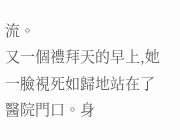流。
又一個禮拜天的早上,她一臉視死如歸地站在了醫院門口。身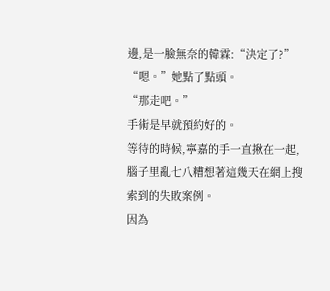邊,是一臉無奈的韓霖:“決定了?”
“嗯。”她點了點頭。
“那走吧。”
手術是早就預約好的。
等待的時候,寧嘉的手一直揪在一起,腦子里亂七八糟想著這幾天在網上搜索到的失敗案例。
因為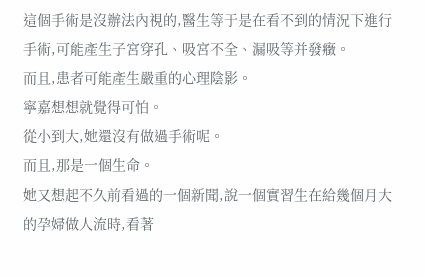這個手術是沒辦法內視的,醫生等于是在看不到的情況下進行手術,可能產生子宮穿孔、吸宮不全、漏吸等并發癥。
而且,患者可能產生嚴重的心理陰影。
寧嘉想想就覺得可怕。
從小到大,她還沒有做過手術呢。
而且,那是一個生命。
她又想起不久前看過的一個新聞,說一個實習生在給幾個月大的孕婦做人流時,看著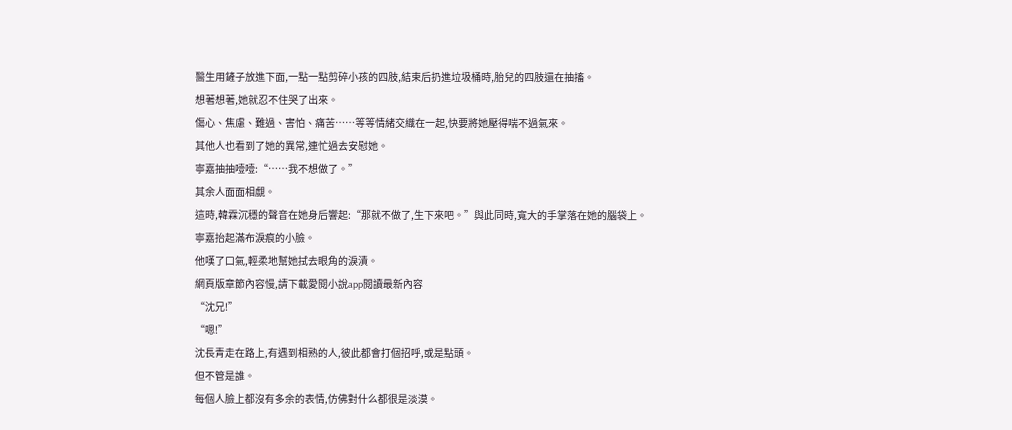醫生用鏟子放進下面,一點一點剪碎小孩的四肢,結束后扔進垃圾桶時,胎兒的四肢還在抽搐。
想著想著,她就忍不住哭了出來。
傷心、焦慮、難過、害怕、痛苦……等等情緒交織在一起,快要將她壓得喘不過氣來。
其他人也看到了她的異常,連忙過去安慰她。
寧嘉抽抽噎噎:“……我不想做了。”
其余人面面相覷。
這時,韓霖沉穩的聲音在她身后響起:“那就不做了,生下來吧。”與此同時,寬大的手掌落在她的腦袋上。
寧嘉抬起滿布淚痕的小臉。
他嘆了口氣,輕柔地幫她拭去眼角的淚漬。
網頁版章節內容慢,請下載愛閱小說app閱讀最新內容
“沈兄!”
“嗯!”
沈長青走在路上,有遇到相熟的人,彼此都會打個招呼,或是點頭。
但不管是誰。
每個人臉上都沒有多余的表情,仿佛對什么都很是淡漠。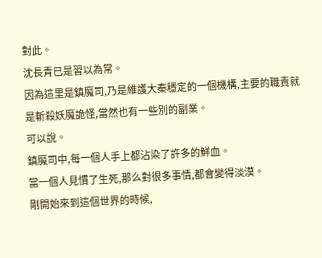對此。
沈長青已是習以為常。
因為這里是鎮魔司,乃是維護大秦穩定的一個機構,主要的職責就是斬殺妖魔詭怪,當然也有一些別的副業。
可以說。
鎮魔司中,每一個人手上都沾染了許多的鮮血。
當一個人見慣了生死,那么對很多事情,都會變得淡漠。
剛開始來到這個世界的時候,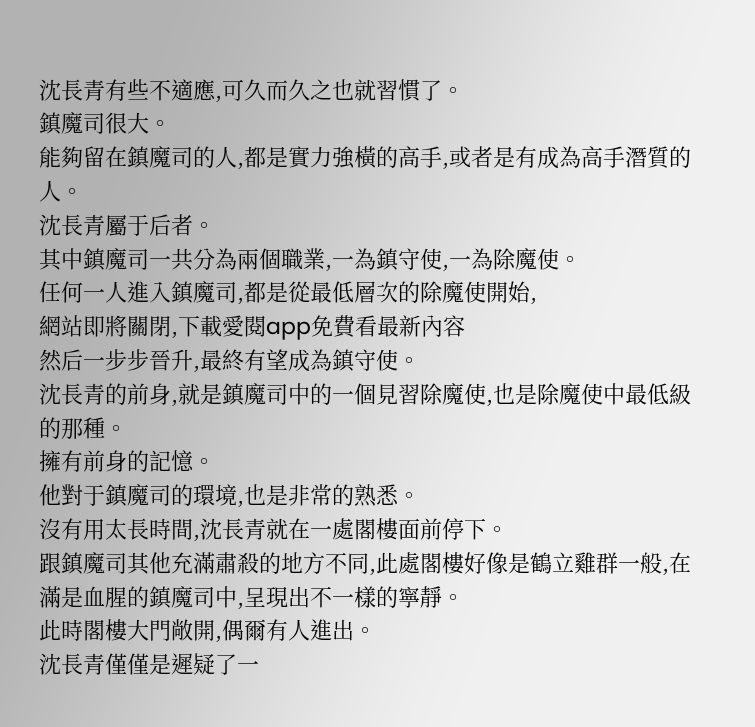沈長青有些不適應,可久而久之也就習慣了。
鎮魔司很大。
能夠留在鎮魔司的人,都是實力強橫的高手,或者是有成為高手潛質的人。
沈長青屬于后者。
其中鎮魔司一共分為兩個職業,一為鎮守使,一為除魔使。
任何一人進入鎮魔司,都是從最低層次的除魔使開始,
網站即將關閉,下載愛閱app免費看最新內容
然后一步步晉升,最終有望成為鎮守使。
沈長青的前身,就是鎮魔司中的一個見習除魔使,也是除魔使中最低級的那種。
擁有前身的記憶。
他對于鎮魔司的環境,也是非常的熟悉。
沒有用太長時間,沈長青就在一處閣樓面前停下。
跟鎮魔司其他充滿肅殺的地方不同,此處閣樓好像是鶴立雞群一般,在滿是血腥的鎮魔司中,呈現出不一樣的寧靜。
此時閣樓大門敞開,偶爾有人進出。
沈長青僅僅是遲疑了一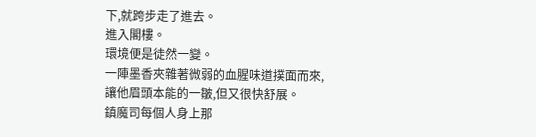下,就跨步走了進去。
進入閣樓。
環境便是徒然一變。
一陣墨香夾雜著微弱的血腥味道撲面而來,讓他眉頭本能的一皺,但又很快舒展。
鎮魔司每個人身上那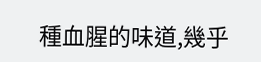種血腥的味道,幾乎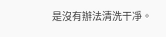是沒有辦法清洗干凈。